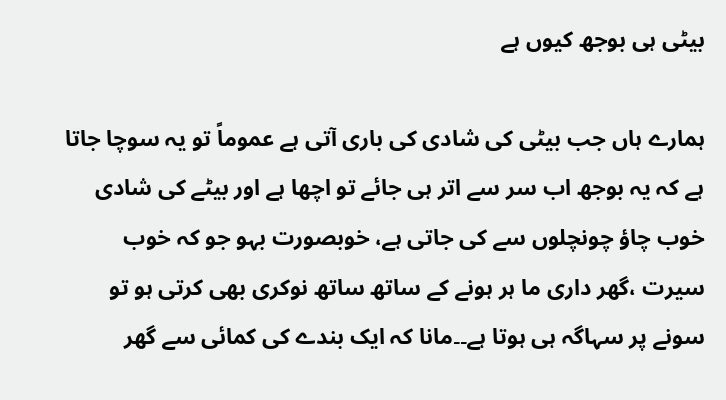بیٹی ہی بوجھ کیوں ہے

ہمارے ہاں جب بیٹی کی شادی کی باری آتی ہے عموماً تو یہ سوچا جاتا ہے کہ یہ بوجھ اب سر سے اتر ہی جائے تو اچھا ہے اور بیٹے کی شادی خوب چاؤ چونچلوں سے کی جاتی ہے، خوبصورت بہو جو کہ خوب سیرت ،گھر داری ما ہر ہونے کے ساتھ ساتھ نوکری بھی کرتی ہو تو سونے پر سہاگہ ہی ہوتا ہے۔۔مانا کہ ایک بندے کی کمائی سے گھر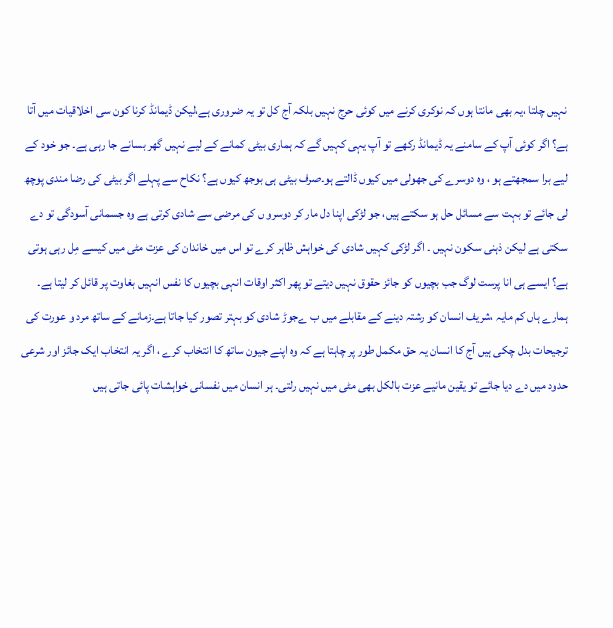نہیں چلتا ،یہ بھی مانتا ہوں کہ نوکری کرنے میں کوئی حرج نہیں بلکہ آج کل تو یہ ضروری ہے،لیکن ڈیمانڈ کرنا کون سی اخلاقیات میں آتا ہے؟ اگر کوئی آپ کے سامنے یہ ڈیمانڈ رکھے تو آپ یہی کہیں گے کہ ہماری بیٹی کمانے کے لیے نہیں گھر بسانے جا رہی ہے۔ جو خود کے لیے برا سمجھتے ہو ، وہ دوسرے کی جھولی میں کیوں ڈالتے ہو۔صرف بیٹی ہی بوجھ کیوں ہے؟ نکاح سے پہلے اگر بیٹی کی رضا مندی پوچھ لی جائے تو بہت سے مسائل حل ہو سکتے ہیں، جو لڑکی اپنا دل مار کر دوسرو ں کی مرضی سے شادی کرتی ہے وہ جسمانی آسودگی تو دے سکتی ہے لیکن ذہنی سکون نہیں ۔ اگر لڑکی کہیں شادی کی خواہش ظاہر کرے تو اس میں خاندان کی عزت مٹی میں کیسے مِل رہی ہوتی ہے؟ ایسے ہی انا پرست لوگ جب بچیوں کو جائز حقوق نہیں دیتے تو پھر اکثر اوقات انہی بچیوں کا نفس انہیں بغاوت پر قائل کر لیتا ہے۔
ہمارے ہاں کم مایہ ،شریف انسان کو رشتہ دینے کے مقابلے میں ب ےجوڑ شادی کو بہتر تصور کیا جاتا ہے۔زمانے کے ساتھ مرد و عورت کی ترجیحات بدل چکی ہیں آج کا انسان یہ حق مکمل طور پر چاہتا ہے کہ وہ اپنے جیون ساتھ کا انتخاب کرے ، اگر یہ انتخاب ایک جائز اور شرعی حدود میں دے دیا جائے تو یقین مانیے عزت بالکل بھی مٹی میں نہیں رلتی۔ ہر انسان میں نفسانی خواہشات پائی جاتی ہیں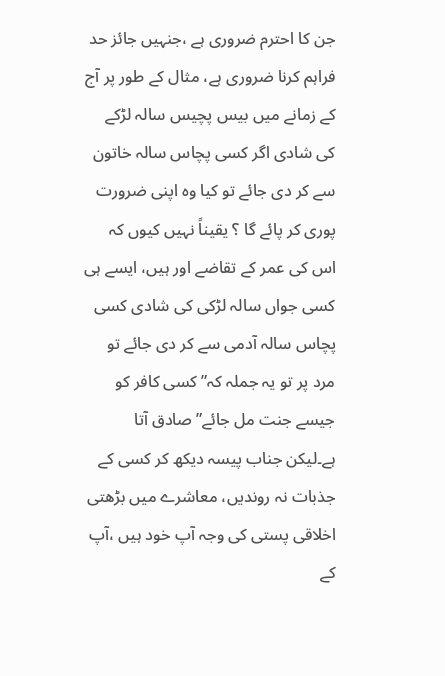جن کا احترم ضروری ہے ،جنہیں جائز حد فراہم کرنا ضروری ہے، مثال کے طور پر آج کے زمانے میں بیس پچیس سالہ لڑکے کی شادی اگر کسی پچاس سالہ خاتون سے کر دی جائے تو کیا وہ اپنی ضرورت پوری کر پائے گا ؟ یقیناً نہیں کیوں کہ اس کی عمر کے تقاضے اور ہیں، ایسے ہی کسی جواں سالہ لڑکی کی شادی کسی پچاس سالہ آدمی سے کر دی جائے تو مرد پر تو یہ جملہ کہ”کسی کافر کو جیسے جنت مل جائے” صادق آتا ہے۔لیکن جناب پیسہ دیکھ کر کسی کے جذبات نہ روندیں، معاشرے میں بڑھتی اخلاقی پستی کی وجہ آپ خود ہیں ،آپ کے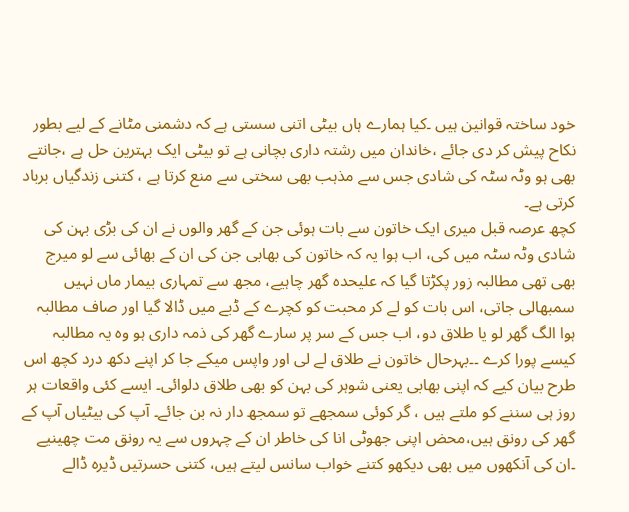خود ساختہ قوانین ہیں ۔کیا ہمارے ہاں بیٹی اتنی سستی ہے کہ دشمنی مٹانے کے لیے بطور نکاح پیش کر دی جائے ،خاندان میں رشتہ داری بچانی ہے تو بیٹی ایک بہترین حل ہے ،جانتے بھی ہو وٹہ سٹہ کی شادی جس سے مذہب بھی سختی سے منع کرتا ہے ، کتنی زندگیاں برباد کرتی ہے۔
کچھ عرصہ قبل میری ایک خاتون سے بات ہوئی جن کے گھر والوں نے ان کی بڑی بہن کی شادی وٹہ سٹہ میں کی، اب ہوا یہ کہ خاتون کی بھابی جن کی ان کے بھائی سے لو میرج بھی تھی مطالبہ زور پکڑتا گیا کہ علیحدہ گھر چاہیے، مجھ سے تمہاری بیمار ماں نہیں سمبھالی جاتی، اس بات کو لے کر محبت کو کچرے کے ڈبے میں ڈالا گیا اور صاف مطالبہ ہوا الگ گھر لو یا طلاق دو، اب جس کے سر پر سارے گھر کی ذمہ داری ہو وہ یہ مطالبہ کیسے پورا کرے ۔۔بہرحال خاتون نے طلاق لے لی اور واپس میکے جا کر اپنے دکھ درد کچھ اس طرح بیان کیے کہ اپنی بھابی یعنی شوہر کی بہن کو بھی طلاق دلوائی۔ ایسے کئی واقعات ہر روز ہی سننے کو ملتے ہیں ، گر کوئی سمجھے تو سمجھ دار نہ بن جائے۔ آپ کی بیٹیاں آپ کے گھر کی رونق ہیں،محض اپنی جھوٹی انا کی خاطر ان کے چہروں سے یہ رونق مت چھینیے ۔ان کی آنکھوں میں بھی دیکھو کتنے خواب سانس لیتے ہیں، کتنی حسرتیں ڈیرہ ڈالے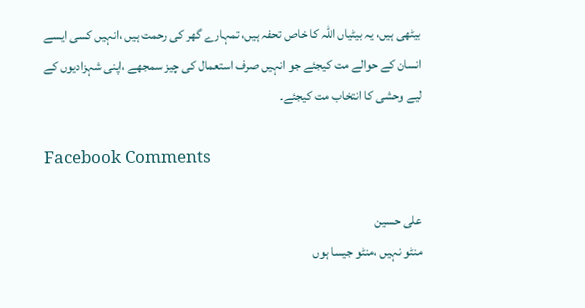بیٹھی ہیں، یہ بیٹیاں اللہ کا خاص تحفہ ہیں، تمہارے گھر کی رحمت ہیں ،انہیں کسی ایسے انسان کے حوالے مت کیجئے جو انہیں صرف استعمال کی چیز سمجھے ،اپنی شہزادیوں کے لیے وحشی کا انتخاب مت کیجئے۔

Facebook Comments

علی حسین
منٹو نہیں ،منٹو جیسا ہوں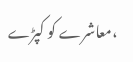،معاشرے کو کپڑے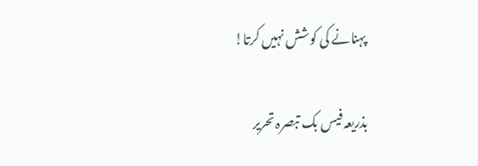پہنانے کی کوشش نہیں کرتا!

بذریعہ فیس بک تبصرہ تحریر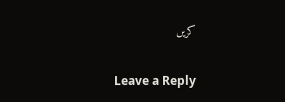کریں

Leave a Reply